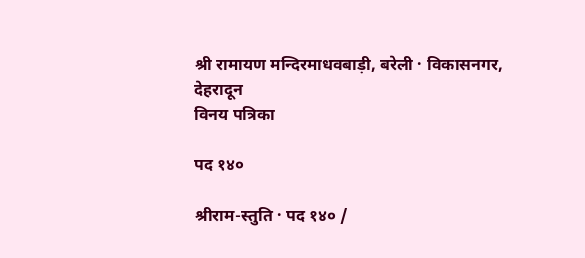श्री रामायण मन्दिरमाधवबाड़ी, बरेली · विकासनगर, देहरादून
विनय पत्रिका

पद १४०

श्रीराम-स्तुति · पद १४० /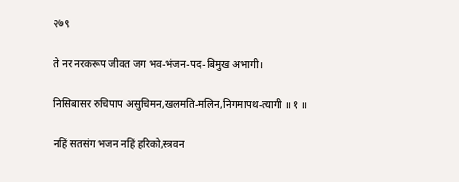२७९

ते नर नरकरूप जीवत जग भव-भंजन-पद-बिमुख अभागी।

निसिबासर रुचिपाप असुचिमन,खलमति-मलिन,निगमापथ-त्यागी ॥ १ ॥

नहिं सतसंग भजन नहिं हरिको,स्त्रवन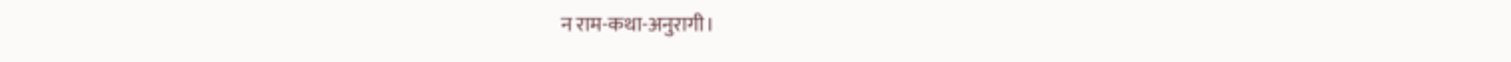न राम-कथा-अनुरागी।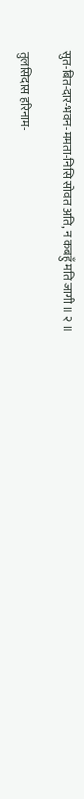सुत-बित-दार-भवन-ममता-निसि सोवत अति, न कबहुँ मति जागी ॥ २ ॥

तुलसिदास हरिनाम-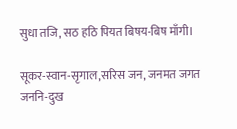सुधा तजि, सठ हठि पियत बिषय-बिष माँगी।

सूकर-स्वान-सृगाल,सरिस जन, जनमत जगत जननि-दुख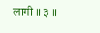लागी ॥ ३ ॥